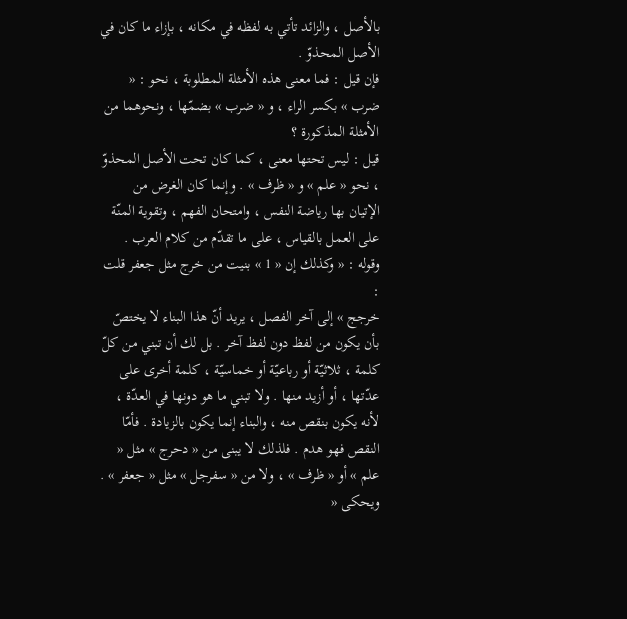بالأصل ، والزائد تأتي به لفظه في مكانه ، بإزاء ما كان في الأصل المحذوّ .
فإن قيل : فما معنى هذه الأمثلة المطلوبة ، نحو : « ضرب » بكسر الراء ، و « ضرب » بضمّها ، ونحوهما من الأمثلة المذكورة ؟
قيل : ليس تحتها معنى ، كما كان تحت الأصل المحذوّ ، نحو « علم » و « ظرف » . وإنما كان الغرض من الإتيان بها رياضة النفس ، وامتحان الفهم ، وتقوية المنّة على العمل بالقياس ، على ما تقدّم من كلام العرب .
وقوله : « وكذلك إن « 1 » بنيت من خرج مثل جعفر قلت :
خرجج » إلى آخر الفصل ، يريد أنّ هذا البناء لا يختصّ بأن يكون من لفظ دون لفظ آخر . بل لك أن تبني من كلّ كلمة ، ثلاثيّة أو رباعيّة أو خماسيّة ، كلمة أخرى على عدّتها ، أو أزيد منها . ولا تبني ما هو دونها في العدّة ، لأنه يكون بنقص منه ، والبناء إنما يكون بالزيادة . فأمّا النقص فهو هدم . فلذلك لا يبنى من « دحرج » مثل « علم » أو « ظرف » ، ولا من « سفرجل » مثل « جعفر » .
ويحكى «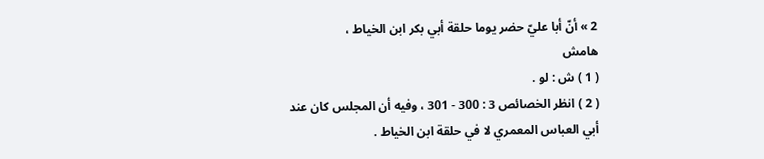2 » أنّ أبا عليّ حضر يوما حلقة أبي بكر ابن الخياط ،
هامش
( 1 ) ش : لو .
( 2 ) انظر الخصائص 3 : 300 - 301 ، وفيه أن المجلس كان عند أبي العباس المعمري لا في حلقة ابن الخياط .